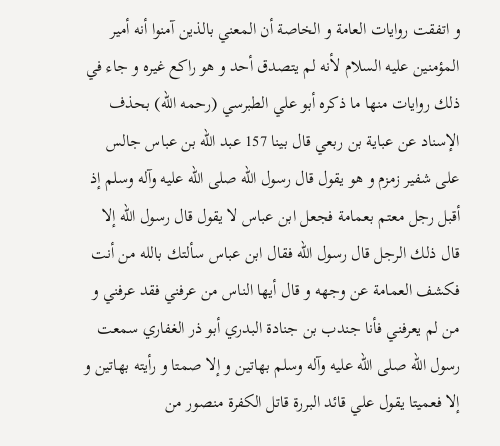و اتفقت روايات العامة و الخاصة أن المعني بالذين آمنوا أنه أمير المؤمنين عليه السلام لأنه لم يتصدق أحد و هو راكع غيره و جاء في ذلك روايات منها ما ذكره أبو علي الطبرسي (رحمه الله) بحذف الإسناد عن عباية بن ربعي قال بينا 157 عبد الله بن عباس جالس على شفير زمزم و هو يقول قال رسول الله صلى الله عليه وآله وسلم إذ أقبل رجل معتم بعمامة فجعل ابن عباس لا يقول قال رسول الله إلا قال ذلك الرجل قال رسول الله فقال ابن عباس سألتك بالله من أنت فكشف العمامة عن وجهه و قال أيها الناس من عرفني فقد عرفني و من لم يعرفني فأنا جندب بن جنادة البدري أبو ذر الغفاري سمعت رسول الله صلى الله عليه وآله وسلم بهاتين و إلا صمتا و رأيته بهاتين و إلا فعميتا يقول علي قائد البررة قاتل الكفرة منصور من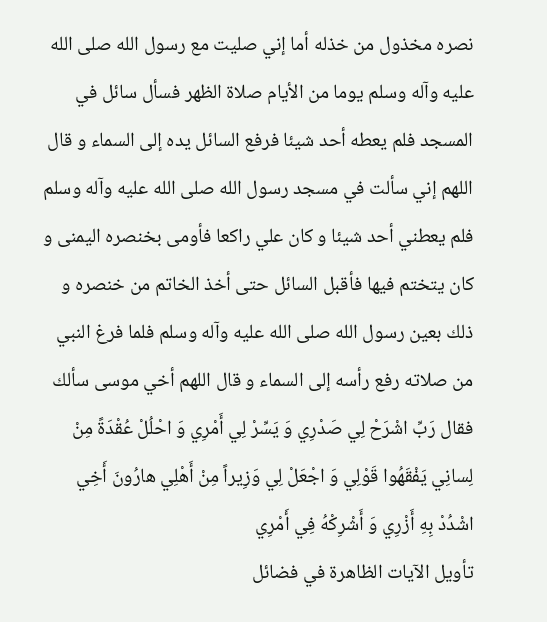نصره مخذول من خذله أما إني صليت مع رسول الله صلى الله عليه وآله وسلم يوما من الأيام صلاة الظهر فسأل سائل في المسجد فلم يعطه أحد شيئا فرفع السائل يده إلى السماء و قال اللهم إني سألت في مسجد رسول الله صلى الله عليه وآله وسلم فلم يعطني أحد شيئا و كان علي راكعا فأومى بخنصره اليمنى و كان يتختم فيها فأقبل السائل حتى أخذ الخاتم من خنصره و ذلك بعين رسول الله صلى الله عليه وآله وسلم فلما فرغ النبي من صلاته رفع رأسه إلى السماء و قال اللهم أخي موسى سألك فقال رَبِّ اشْرَحْ لِي صَدْرِي وَ يَسِّرْ لِي أَمْرِي وَ احْلُلْ عُقْدَةً مِنْ لِسانِي يَفْقَهُوا قَوْلِي وَ اجْعَلْ لِي وَزِيراً مِنْ أَهْلِي هارُونَ أَخِي اشْدُدْ بِهِ أَزْرِي وَ أَشْرِكْهُ فِي أَمْرِي
تأويل الآيات الظاهرة في فضائل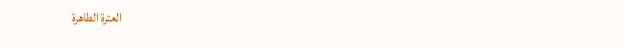العترة الطاهرة